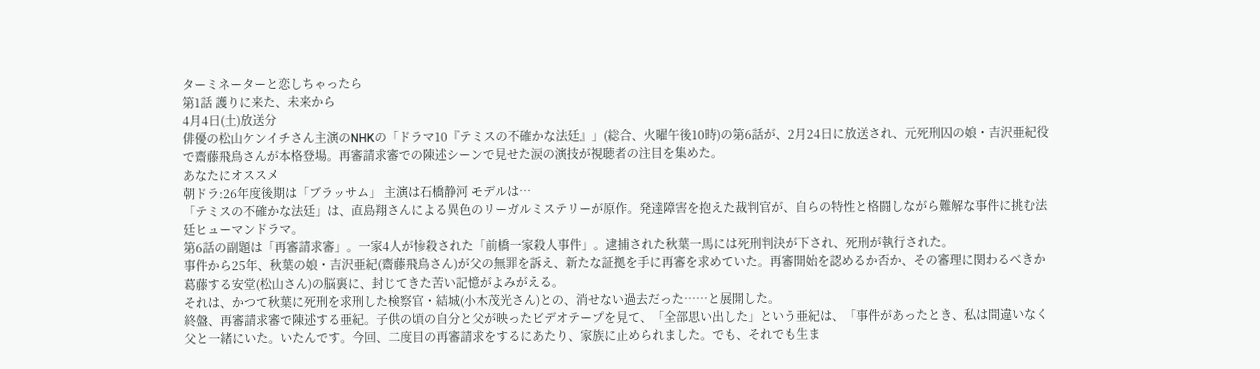ターミネーターと恋しちゃったら
第1話 護りに来た、未来から
4月4日(土)放送分
俳優の松山ケンイチさん主演のNHKの「ドラマ10『テミスの不確かな法廷』」(総合、火曜午後10時)の第6話が、2月24日に放送され、元死刑囚の娘・吉沢亜紀役で齋藤飛鳥さんが本格登場。再審請求審での陳述シーンで見せた涙の演技が視聴者の注目を集めた。
あなたにオススメ
朝ドラ:26年度後期は「ブラッサム」 主演は石橋静河 モデルは…
「テミスの不確かな法廷」は、直島翔さんによる異色のリーガルミステリーが原作。発達障害を抱えた裁判官が、⾃らの特性と格闘しながら難解な事件に挑む法廷ヒューマンドラマ。
第6話の副題は「再審請求審」。一家4人が惨殺された「前橋一家殺人事件」。逮捕された秋葉一馬には死刑判決が下され、死刑が執行された。
事件から25年、秋葉の娘・吉沢亜紀(齋藤飛鳥さん)が父の無罪を訴え、新たな証拠を手に再審を求めていた。再審開始を認めるか否か、その審理に関わるべきか葛藤する安堂(松山さん)の脳裏に、封じてきた苦い記憶がよみがえる。
それは、かつて秋葉に死刑を求刑した検察官・結城(小木茂光さん)との、消せない過去だった……と展開した。
終盤、再審請求審で陳述する亜紀。子供の頃の自分と父が映ったビデオテープを見て、「全部思い出した」という亜紀は、「事件があったとき、私は間違いなく父と一緒にいた。いたんです。今回、二度目の再審請求をするにあたり、家族に止められました。でも、それでも生ま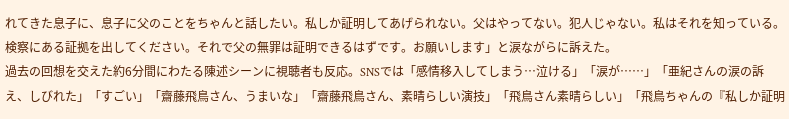れてきた息子に、息子に父のことをちゃんと話したい。私しか証明してあげられない。父はやってない。犯人じゃない。私はそれを知っている。検察にある証拠を出してください。それで父の無罪は証明できるはずです。お願いします」と涙ながらに訴えた。
過去の回想を交えた約6分間にわたる陳述シーンに視聴者も反応。SNSでは「感情移入してしまう…泣ける」「涙が……」「亜紀さんの涙の訴え、しびれた」「すごい」「齋藤飛鳥さん、うまいな」「齋藤飛鳥さん、素晴らしい演技」「飛鳥さん素晴らしい」「飛鳥ちゃんの『私しか証明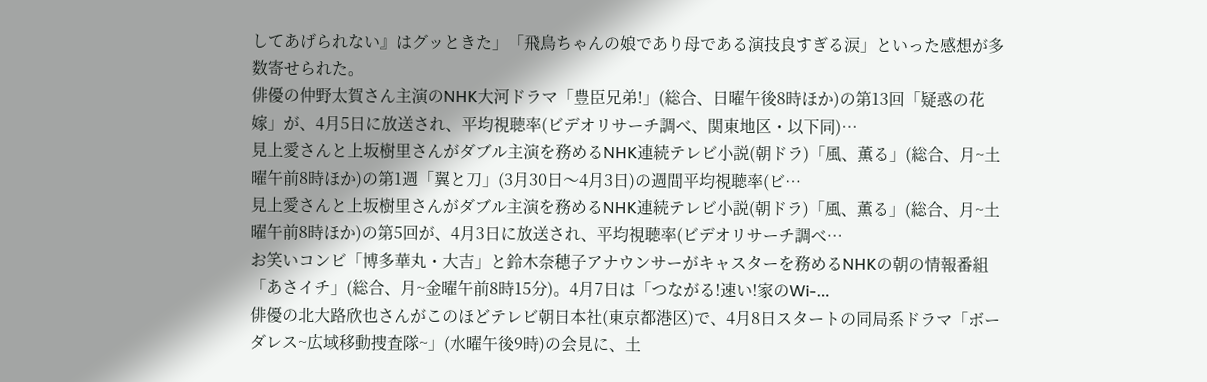してあげられない』はグッときた」「飛鳥ちゃんの娘であり母である演技良すぎる涙」といった感想が多数寄せられた。
俳優の仲野太賀さん主演のNHK大河ドラマ「豊臣兄弟!」(総合、日曜午後8時ほか)の第13回「疑惑の花嫁」が、4月5日に放送され、平均視聴率(ビデオリサーチ調べ、関東地区・以下同)…
見上愛さんと上坂樹里さんがダブル主演を務めるNHK連続テレビ小説(朝ドラ)「風、薫る」(総合、月~土曜午前8時ほか)の第1週「翼と刀」(3月30日〜4月3日)の週間平均視聴率(ビ…
見上愛さんと上坂樹里さんがダブル主演を務めるNHK連続テレビ小説(朝ドラ)「風、薫る」(総合、月~土曜午前8時ほか)の第5回が、4月3日に放送され、平均視聴率(ビデオリサーチ調べ…
お笑いコンビ「博多華丸・大吉」と鈴木奈穂子アナウンサーがキャスターを務めるNHKの朝の情報番組「あさイチ」(総合、月~金曜午前8時15分)。4月7日は「つながる!速い!家のWi-…
俳優の北大路欣也さんがこのほどテレビ朝日本社(東京都港区)で、4月8日スタートの同局系ドラマ「ボーダレス~広域移動捜査隊~」(水曜午後9時)の会見に、土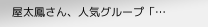屋太鳳さん、人気グループ「…